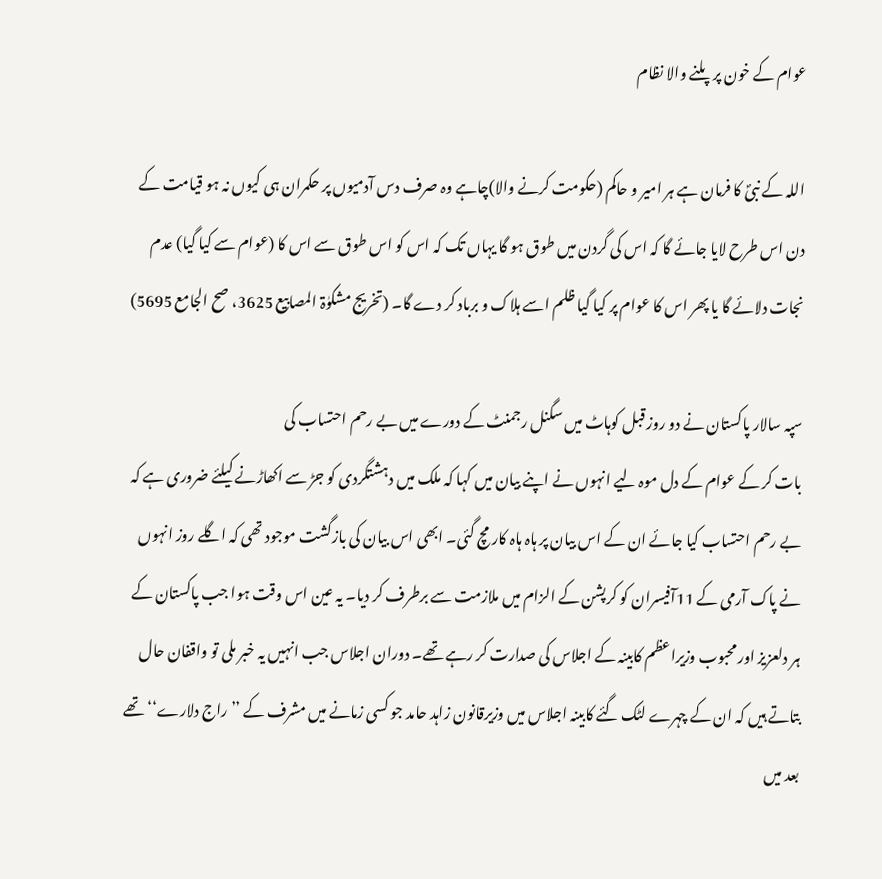عوام کے خون پر پلنے والا نظام

اللہ کے نبیؐ کا فرمان ہے ہر امیر و حاکم (حکومت کرنے والا)چاہے وہ صرف دس آدمیوں پر حکمران ہی کیوں نہ ہو قیامت کے دن اس طرح لایا جائے گا کہ اس کی گردن میں طوق ہو گا یہاں تک کہ اس کو اس طوق سے اس کا (عوام سے کیا گیا) عدم نجات دلائے گا یا پھر اس کا عوام پر کیا گیا ظلم اسے ہلاک و برباد کر دے گا۔ (تخریج مشکوٰۃ المصابیع 3625، صح الجامع 5695)

سپہ سالار پاکستان نے دو روز قبل کوہاٹ میں سگنل رجمنٹ کے دورے میں بے رحم احتساب کی
بات کر کے عوام کے دل موہ لیے انہوں نے اپنے بیان میں کہا کہ ملک میں دہشتگردی کو جڑ سے اکھاڑنے کیلئے ضروری ہے کہ بے رحم احتساب کیا جائے ان کے اس بیان پر ہاہ ہاہ کار مچ گئی۔ ابھی اس بیان کی بازگشت موجود تھی کہ اگلے روز انہوں نے پاک آرمی کے 11آفیسران کو کرپشن کے الزام میں ملازمت سے برطرف کر دیا۔ یہ عین اس وقت ہوا جب پاکستان کے ہر دلعزیز اور محبوب وزیراعظم کابینہ کے اجلاس کی صدارت کر رہے تھے۔ دوران اجلاس جب انہیں یہ خبر ملی تو واقفان حال بتاتے ہیں کہ ان کے چہرے لٹک گئے کابینہ اجلاس میں وزیرقانون زاہد حامد جو کسی زمانے میں مشرف کے ’’راج دلارے‘‘ تھے بعد میں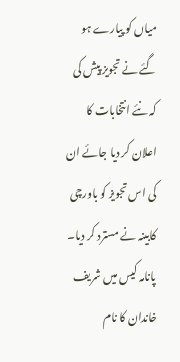میاں کو پیارے ہو گئے نے تجویز پیش کی کہ نئے انتخابات کا اعلان کر دیا جائے ان کی اس تجویز کو باورچی کابینہ نے مسترد کر دیا۔
پانامہ کیس میں شریف خاندان کا نام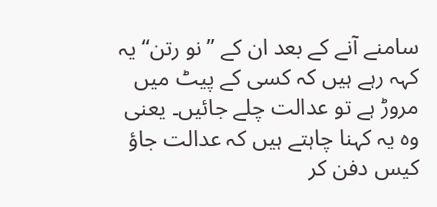سامنے آنے کے بعد ان کے ’’نو رتن‘‘ یہ کہہ رہے ہیں کہ کسی کے پیٹ میں مروڑ ہے تو عدالت چلے جائیں۔ یعنی وہ یہ کہنا چاہتے ہیں کہ عدالت جاؤ کیس دفن کر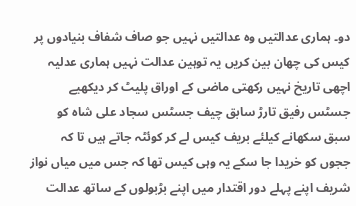دو۔ ہماری عدالتیں وہ عدالتیں نہیں جو صاف شفاف بنیادوں پر کیس کی چھان بین کریں یہ توہین عدالت نہیں ہماری عدلیہ اچھی تاریخ نہیں رکھتی ماضی کے اوراق پلیٹ کر دیکھیے جسٹس رفیق تارڑ سابق چیف جسٹس سجاد علی شاہ کو سبق سکھانے کیلئے بریف کیس لے کر کوئٹہ جاتے ہیں تا کہ ججوں کو خریدا جا سکے یہ وہی کیس تھا کہ جس میں میاں نواز شریف اپنے پہلے دور اقتدار میں اپنے بڑبولوں کے ساتھ عدالت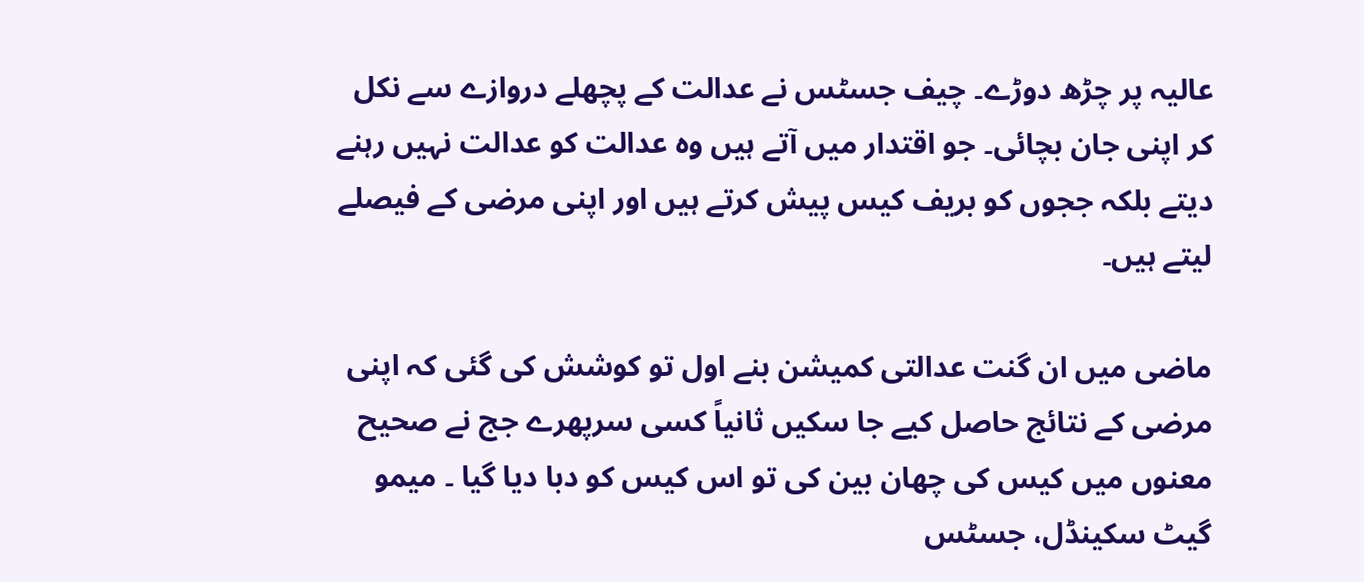عالیہ پر چڑھ دوڑے۔ چیف جسٹس نے عدالت کے پچھلے دروازے سے نکل کر اپنی جان بچائی۔ جو اقتدار میں آتے ہیں وہ عدالت کو عدالت نہیں رہنے دیتے بلکہ ججوں کو بریف کیس پیش کرتے ہیں اور اپنی مرضی کے فیصلے لیتے ہیں۔

ماضی میں ان گنت عدالتی کمیشن بنے اول تو کوشش کی گئی کہ اپنی مرضی کے نتائج حاصل کیے جا سکیں ثانیاً کسی سرپھرے جج نے صحیح معنوں میں کیس کی چھان بین کی تو اس کیس کو دبا دیا گیا ۔ میمو گیٹ سکینڈل، جسٹس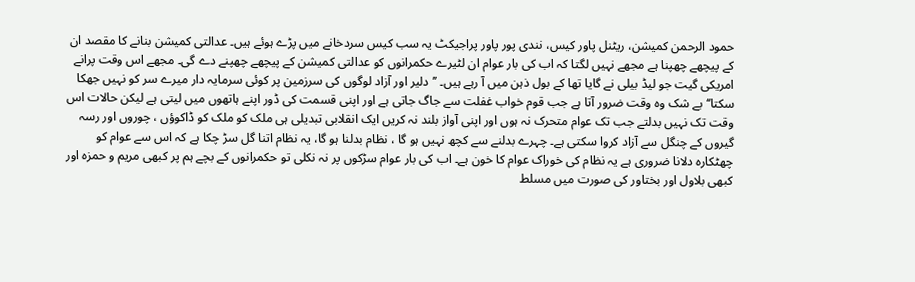حمود الرحمن کمیشن، ریٹنل پاور کیس، نندی پور پاور پراجیکٹ یہ سب کیس سردخانے میں پڑے ہوئے ہیں۔ عدالتی کمیشن بنانے کا مقصد ان کے پیچھے چھپنا ہے مجھے نہیں لگتا کہ اب کی بار عوام ان لٹیرے حکمرانوں کو عدالتی کمیشن کے پیچھے چھپنے دے گی۔ مجھے اس وقت پرانے امریکی گیت جو لیڈ بیلی نے گایا تھا کے بول ذہن میں آ رہے ہیں۔ ’’دلیر اور آزاد لوگوں کی سرزمین پر کوئی سرمایہ دار میرے سر کو نہیں جھکا سکتا‘‘ بے شک وہ وقت ضرور آتا ہے جب قوم خواب غفلت سے جاگ جاتی ہے اور اپنی قسمت کی ڈور اپنے ہاتھوں میں لیتی ہے لیکن حالات اس وقت تک نہیں بدلتے جب تک عوام متحرک نہ ہوں اور اپنی آواز بلند نہ کریں ایک انقلابی تبدیلی ہی ملک کو ملک کو ڈاکوؤں ، چوروں اور رسہ گیروں کے چنگل سے آزاد کروا سکتی ہے۔ چہرے بدلنے سے کچھ نہیں ہو گا ، نظام بدلنا ہو گا، یہ نظام اتنا گل سڑ چکا ہے کہ اس سے عوام کو چھٹکارہ دلانا ضروری ہے یہ نظام کی خوراک عوام کا خون ہے۔ اب کی بار عوام سڑکوں پر نہ نکلی تو حکمرانوں کے بچے ہم پر کبھی مریم و حمزہ اور کبھی بلاول اور بختاور کی صورت میں مسلط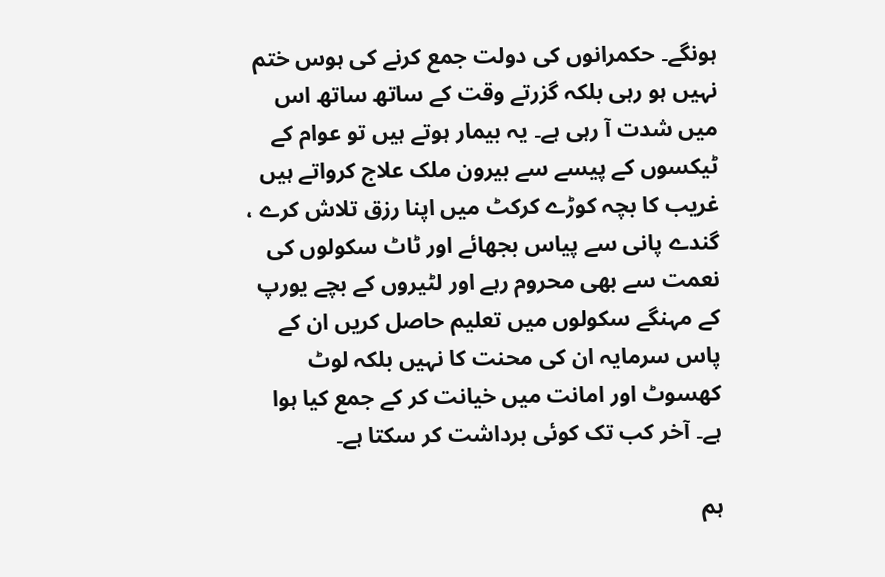ہونگے۔ حکمرانوں کی دولت جمع کرنے کی ہوس ختم نہیں ہو رہی بلکہ گزرتے وقت کے ساتھ ساتھ اس میں شدت آ رہی ہے۔ یہ بیمار ہوتے ہیں تو عوام کے ٹیکسوں کے پیسے سے بیرون ملک علاج کرواتے ہیں غریب کا بچہ کوڑے کرکٹ میں اپنا رزق تلاش کرے ، گندے پانی سے پیاس بجھائے اور ٹاٹ سکولوں کی نعمت سے بھی محروم رہے اور لٹیروں کے بچے یورپ کے مہنگے سکولوں میں تعلیم حاصل کریں ان کے پاس سرمایہ ان کی محنت کا نہیں بلکہ لوٹ کھسوٹ اور امانت میں خیانت کر کے جمع کیا ہوا ہے۔ آخر کب تک کوئی برداشت کر سکتا ہے۔

ہم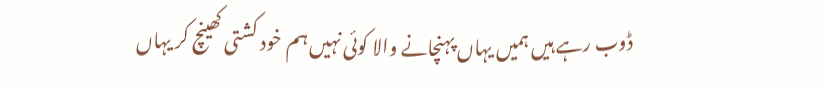ڈوب رہے ہیں ہمیں یہاں پہنچانے والا کوئی نہیں ہم خود کشتی کھینچ کر یہاں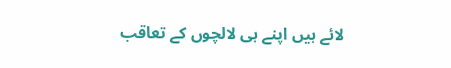لائے ہیں اپنے ہی لالچوں کے تعاقب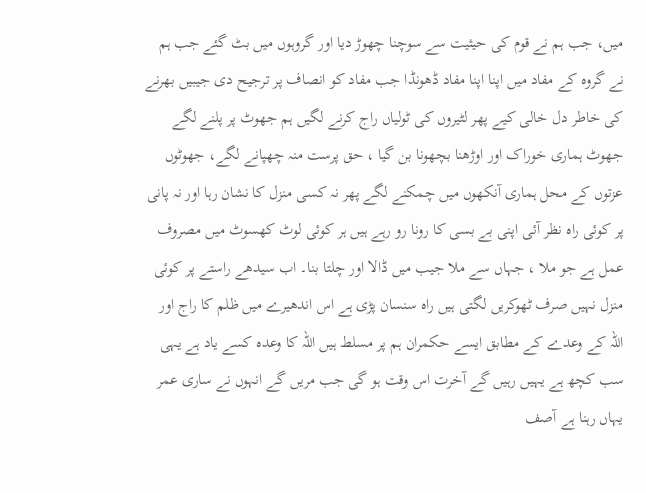میں، جب ہم نے قوم کی حیثیت سے سوچنا چھوڑ دیا اور گروہوں میں بٹ گئے جب ہم نے گروہ کے مفاد میں اپنا اپنا مفاد ڈھونڈا جب مفاد کو انصاف پر ترجیح دی جیبیں بھرنے کی خاطر دل خالی کیے پھر لٹیروں کی ٹولیاں راج کرنے لگیں ہم جھوٹ پر پلنے لگے جھوٹ ہماری خوراک اور اوڑھنا بچھونا بن گیا ، حق پرست منہ چھپانے لگے، جھوٹوں عزتوں کے محل ہماری آنکھوں میں چمکنے لگے پھر نہ کسی منزل کا نشان رہا اور نہ پانی پر کوئی راہ نظر آئی اپنی بے بسی کا رونا رو رہے ہیں ہر کوئی لوٹ کھسوٹ میں مصروف عمل ہے جو ملا ، جہاں سے ملا جیب میں ڈالا اور چلتا بنا۔ اب سیدھے راستے پر کوئی منزل نہیں صرف ٹھوکریں لگتی ہیں راہ سنسان پڑی ہے اس اندھیرے میں ظلم کا راج اور اللہ کے وعدے کے مطابق ایسے حکمران ہم پر مسلط ہیں اللہ کا وعدہ کسے یاد ہے یہی سب کچھ ہے یہیں رہیں گے آخرت اس وقت ہو گی جب مریں گے انہوں نے ساری عمر یہاں رہنا ہے آصف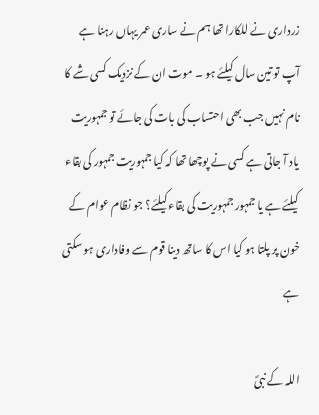زرداری نے للکارا تھا ہم نے ساری عمر یہاں رہنا ہے آپ تو تین سال کیلئے ہو ۔ موت ان کے نزدیک کسی شے کا نام نہیں جب بھی احتساب کی بات کی جائے تو جمہوریت یاد آ جاتی ہے کسی نے پوچھا تھا کہ کیا جمہوریت جمہور کی بقاء کیلئے ہے یا جمہور جمہوریت کی بقاء کیلئے؟ جو نظام عوام کے خون پر پلتا ہو کیا اس کا ساتھ دینا قوم سے وفاداری ہو سکتی ہے

اللہ کے نبیؐ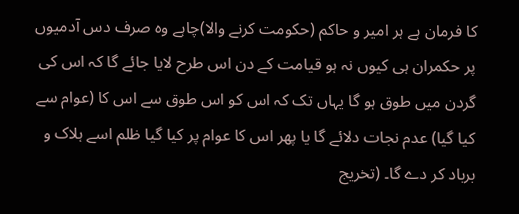کا فرمان ہے ہر امیر و حاکم (حکومت کرنے والا)چاہے وہ صرف دس آدمیوں پر حکمران ہی کیوں نہ ہو قیامت کے دن اس طرح لایا جائے گا کہ اس کی گردن میں طوق ہو گا یہاں تک کہ اس کو اس طوق سے اس کا (عوام سے کیا گیا) عدم نجات دلائے گا یا پھر اس کا عوام پر کیا گیا ظلم اسے ہلاک و برباد کر دے گا۔ (تخریج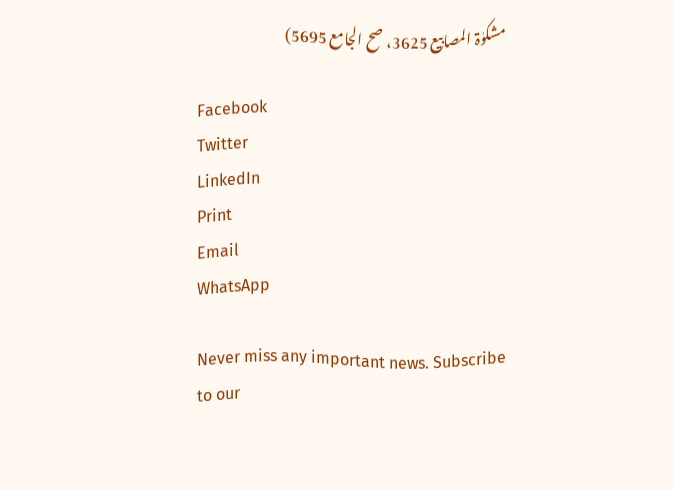مشکوٰۃ المصابیع 3625، صح الجامع 5695)

Facebook
Twitter
LinkedIn
Print
Email
WhatsApp

Never miss any important news. Subscribe to our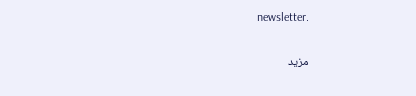newsletter.

مزید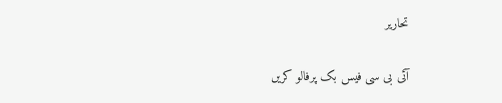تحاریر

آئی بی سی فیس بک پرفالو کریں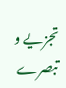تجزیے و تبصرے